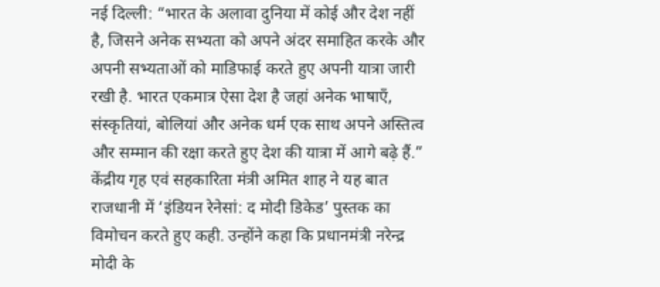नई दिल्ली: “भारत के अलावा दुनिया में कोई और देश नहीं है, जिसने अनेक सभ्यता को अपने अंदर समाहित करके और अपनी सभ्यताओं को माडिफाई करते हुए अपनी यात्रा जारी रखी है. भारत एकमात्र ऐसा देश है जहां अनेक भाषाएँ, संस्कृतियां, बोलियां और अनेक धर्म एक साथ अपने अस्तित्व और सम्मान की रक्षा करते हुए देश की यात्रा में आगे बढ़े हैं.” केंद्रीय गृह एवं सहकारिता मंत्री अमित शाह ने यह बात राजधानी में ‘इंडियन रेनेसां: द मोदी डिकेड’ पुस्तक का विमोचन करते हुए कही. उन्होंने कहा कि प्रधानमंत्री नरेन्द्र मोदी के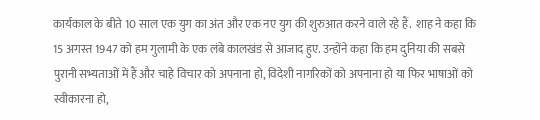कार्यकाल के बीते 10 साल एक युग का अंत और एक नए युग की शुरुआत करने वाले रहे हैं.  शाह ने कहा कि 15 अगस्त 1947 को हम गुलामी के एक लंबे कालखंड से आजाद हुए. उन्होंने कहा कि हम दुनिया की सबसे पुरानी सभ्यताओं में हैं और चाहे विचार को अपनाना हो, विदेशी नागरिकों को अपनाना हो या फिर भाषाओं को स्वीकारना हो,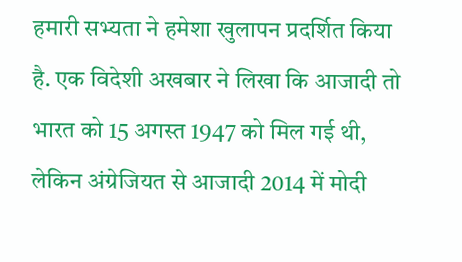हमारी सभ्यता ने हमेशा खुलापन प्रदर्शित किया है. एक विदेशी अखबार ने लिखा कि आजादी तो भारत को 15 अगस्त 1947 को मिल गई थी, लेकिन अंग्रेजियत से आजादी 2014 में मोदी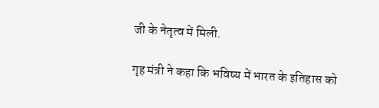जी के नेतृत्व में मिली.

गृह मंत्री ने कहा कि भविष्य में भारत के इतिहास को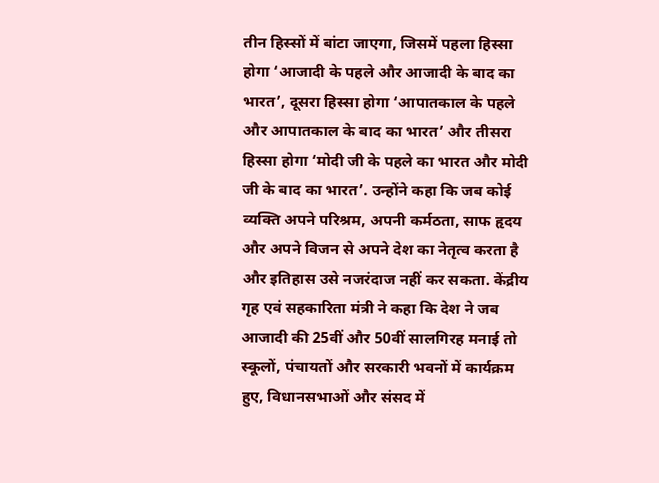तीन हिस्सों में बांटा जाएगा, जिसमें पहला हिस्सा होगा ‘आजादी के पहले और आजादी के बाद का भारत’, दूसरा हिस्सा होगा ‘आपातकाल के पहले और आपातकाल के बाद का भारत’ और तीसरा हिस्सा होगा ‘मोदी जी के पहले का भारत और मोदी जी के बाद का भारत’. उन्होंने कहा कि जब कोई व्यक्ति अपने परिश्रम, अपनी कर्मठता, साफ हृदय और अपने विजन से अपने देश का नेतृत्व करता है और इतिहास उसे नजरंदाज नहीं कर सकता. केंद्रीय गृह एवं सहकारिता मंत्री ने कहा कि देश ने जब आजादी की 25वीं और 50वीं सालगिरह मनाई तो स्कूलों, पंचायतों और सरकारी भवनों में कार्यक्रम हुए, विधानसभाओं और संसद में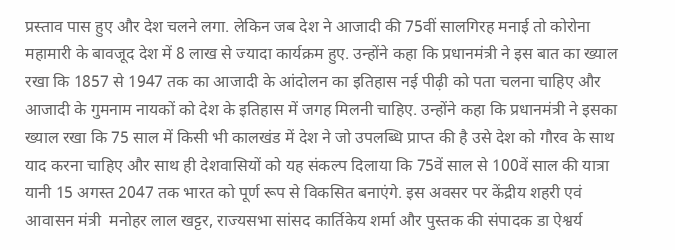प्रस्ताव पास हुए और देश चलने लगा. लेकिन जब देश ने आजादी की 75वीं सालगिरह मनाई तो कोरोना महामारी के बावजूद देश में 8 लाख से ज्यादा कार्यक्रम हुए. उन्होंने कहा कि प्रधानमंत्री ने इस बात का ख्याल रखा कि 1857 से 1947 तक का आजादी के आंदोलन का इतिहास नई पीढ़ी को पता चलना चाहिए और आजादी के गुमनाम नायकों को देश के इतिहास में जगह मिलनी चाहिए. उन्होंने कहा कि प्रधानमंत्री ने इसका ख्याल रखा कि 75 साल में किसी भी कालखंड में देश ने जो उपलब्धि प्राप्त की है उसे देश को गौरव के साथ याद करना चाहिए और साथ ही देशवासियों को यह संकल्प दिलाया कि 75वें साल से 100वें साल की यात्रा यानी 15 अगस्त 2047 तक भारत को पूर्ण रूप से विकसित बनाएंगे. इस अवसर पर केंद्रीय शहरी एवं आवासन मंत्री  मनोहर लाल खट्टर, राज्यसभा सांसद कार्तिकेय शर्मा और पुस्तक की संपादक डा ऐश्वर्य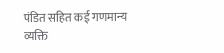पंडित सहित कई गणमान्य व्यक्ति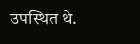उपस्थित थे.